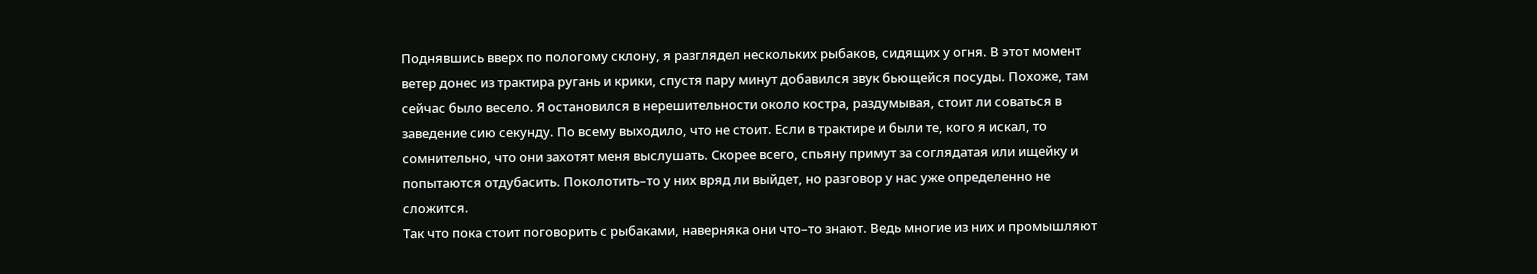Поднявшись вверх по пологому склону, я разглядел нескольких рыбаков, сидящих у огня. В этот момент ветер донес из трактира ругань и крики, спустя пару минут добавился звук бьющейся посуды. Похоже, там сейчас было весело. Я остановился в нерешительности около костра, раздумывая, стоит ли соваться в заведение сию секунду. По всему выходило, что не стоит. Если в трактире и были те, кого я искал, то сомнительно, что они захотят меня выслушать. Скорее всего, спьяну примут за соглядатая или ищейку и попытаются отдубасить. Поколотить–то у них вряд ли выйдет, но разговор у нас уже определенно не сложится.
Так что пока стоит поговорить с рыбаками, наверняка они что–то знают. Ведь многие из них и промышляют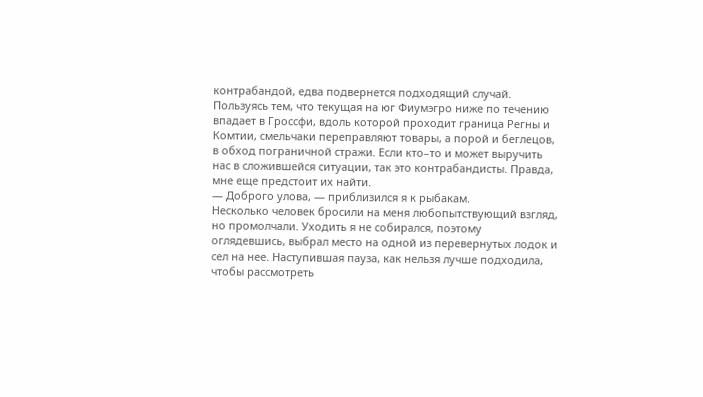контрабандой, едва подвернется подходящий случай. Пользуясь тем, что текущая на юг Фиумэгро ниже по течению впадает в Гроссфи, вдоль которой проходит граница Регны и Комтии, смельчаки переправляют товары, а порой и беглецов, в обход пограничной стражи. Если кто–то и может выручить нас в сложившейся ситуации, так это контрабандисты. Правда, мне еще предстоит их найти.
— Доброго улова, — приблизился я к рыбакам.
Несколько человек бросили на меня любопытствующий взгляд, но промолчали. Уходить я не собирался, поэтому оглядевшись, выбрал место на одной из перевернутых лодок и сел на нее. Наступившая пауза, как нельзя лучше подходила, чтобы рассмотреть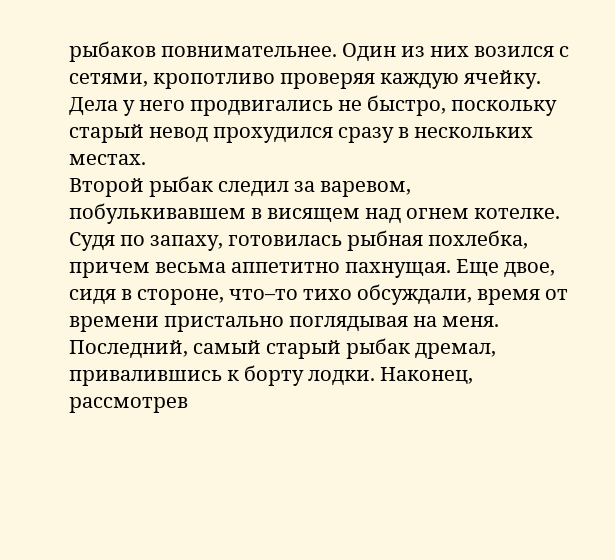рыбаков повнимательнее. Один из них возился с сетями, кропотливо проверяя каждую ячейку. Дела у него продвигались не быстро, поскольку старый невод прохудился сразу в нескольких местах.
Второй рыбак следил за варевом, побулькивавшем в висящем над огнем котелке. Судя по запаху, готовилась рыбная похлебка, причем весьма аппетитно пахнущая. Еще двое, сидя в стороне, что–то тихо обсуждали, время от времени пристально поглядывая на меня. Последний, самый старый рыбак дремал, привалившись к борту лодки. Наконец, рассмотрев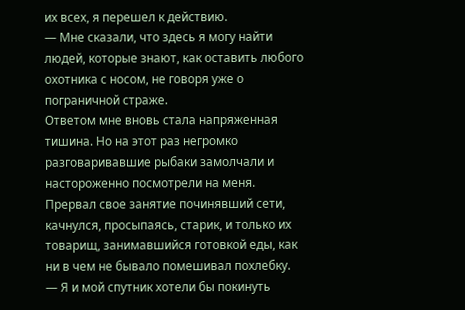их всех, я перешел к действию.
— Мне сказали, что здесь я могу найти людей, которые знают, как оставить любого охотника с носом, не говоря уже о пограничной страже.
Ответом мне вновь стала напряженная тишина. Но на этот раз негромко разговаривавшие рыбаки замолчали и настороженно посмотрели на меня. Прервал свое занятие починявший сети, качнулся, просыпаясь, старик, и только их товарищ, занимавшийся готовкой еды, как ни в чем не бывало помешивал похлебку.
— Я и мой спутник хотели бы покинуть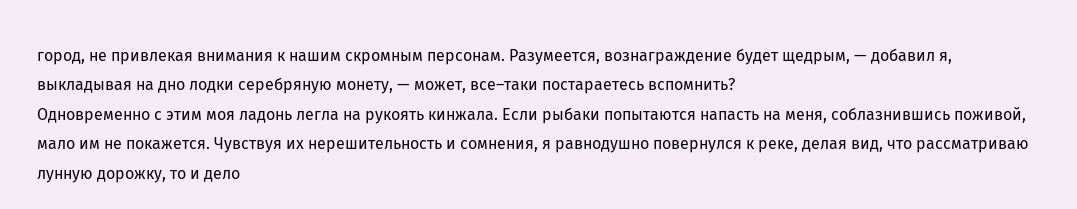город, не привлекая внимания к нашим скромным персонам. Разумеется, вознаграждение будет щедрым, — добавил я, выкладывая на дно лодки серебряную монету, — может, все–таки постараетесь вспомнить?
Одновременно с этим моя ладонь легла на рукоять кинжала. Если рыбаки попытаются напасть на меня, соблазнившись поживой, мало им не покажется. Чувствуя их нерешительность и сомнения, я равнодушно повернулся к реке, делая вид, что рассматриваю лунную дорожку, то и дело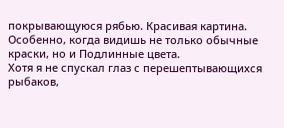покрывающуюся рябью. Красивая картина. Особенно, когда видишь не только обычные краски, но и Подлинные цвета.
Хотя я не спускал глаз с перешептывающихся рыбаков,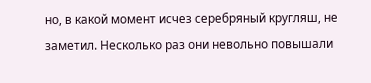но, в какой момент исчез серебряный кругляш, не заметил. Несколько раз они невольно повышали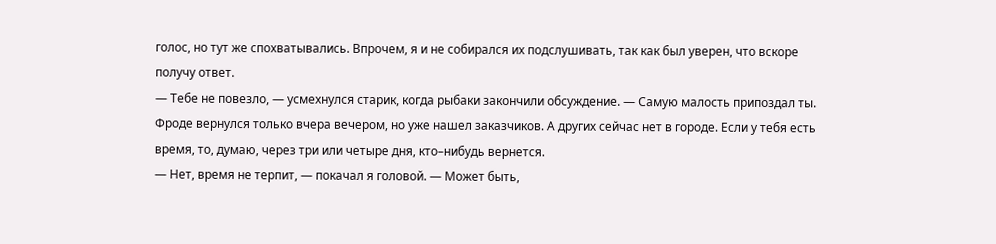голос, но тут же спохватывались. Впрочем, я и не собирался их подслушивать, так как был уверен, что вскоре получу ответ.
— Тебе не повезло, — усмехнулся старик, когда рыбаки закончили обсуждение. — Самую малость припоздал ты. Фроде вернулся только вчера вечером, но уже нашел заказчиков. А других сейчас нет в городе. Если у тебя есть время, то, думаю, через три или четыре дня, кто–нибудь вернется.
— Нет, время не терпит, — покачал я головой. — Может быть,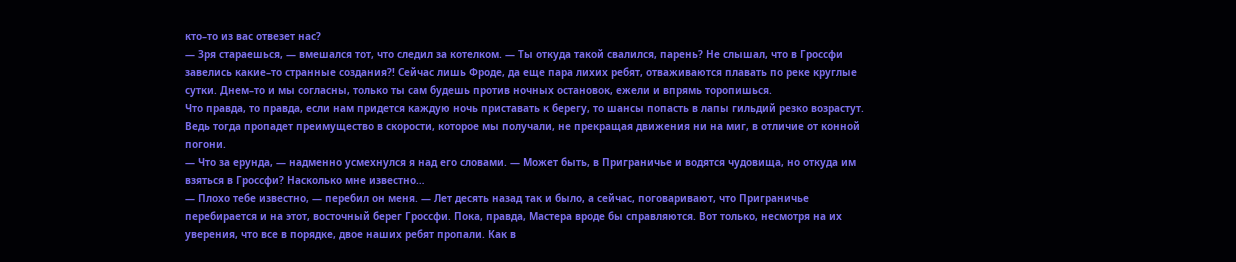кто–то из вас отвезет нас?
— Зря стараешься, — вмешался тот, что следил за котелком. — Ты откуда такой свалился, парень? Не слышал, что в Гроссфи завелись какие–то странные создания?! Сейчас лишь Фроде, да еще пара лихих ребят, отваживаются плавать по реке круглые сутки. Днем–то и мы согласны, только ты сам будешь против ночных остановок, ежели и впрямь торопишься.
Что правда, то правда, если нам придется каждую ночь приставать к берегу, то шансы попасть в лапы гильдий резко возрастут. Ведь тогда пропадет преимущество в скорости, которое мы получали, не прекращая движения ни на миг, в отличие от конной погони.
— Что за ерунда, — надменно усмехнулся я над его словами. — Может быть, в Приграничье и водятся чудовища, но откуда им взяться в Гроссфи? Насколько мне известно…
— Плохо тебе известно, — перебил он меня. — Лет десять назад так и было, а сейчас, поговаривают, что Приграничье перебирается и на этот, восточный берег Гроссфи. Пока, правда, Мастера вроде бы справляются. Вот только, несмотря на их уверения, что все в порядке, двое наших ребят пропали. Как в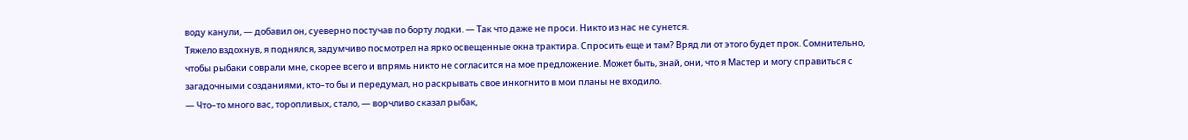воду канули, — добавил он, суеверно постучав по борту лодки. — Так что даже не проси. Никто из нас не сунется.
Тяжело вздохнув, я поднялся, задумчиво посмотрел на ярко освещенные окна трактира. Спросить еще и там? Вряд ли от этого будет прок. Сомнительно, чтобы рыбаки соврали мне, скорее всего и впрямь никто не согласится на мое предложение. Может быть, знай, они, что я Мастер и могу справиться с загадочными созданиями, кто–то бы и передумал, но раскрывать свое инкогнито в мои планы не входило.
— Что–то много вас, торопливых, стало, — ворчливо сказал рыбак,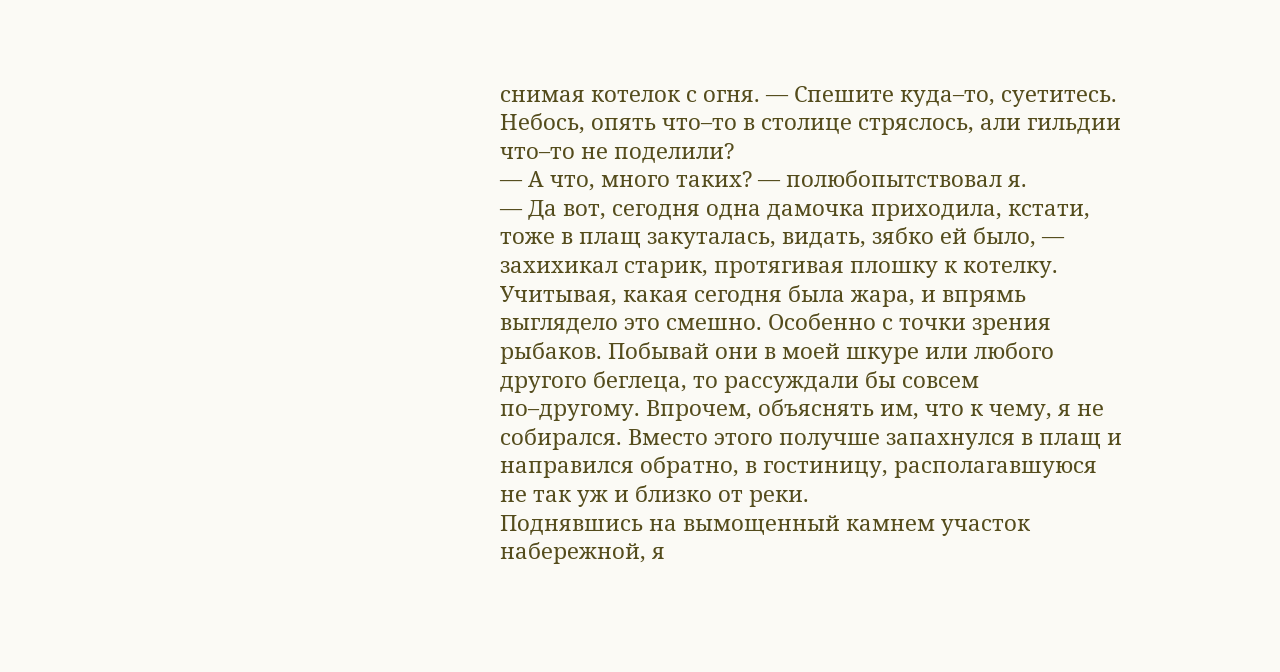снимая котелок с огня. — Спешите куда–то, суетитесь. Небось, опять что–то в столице стряслось, али гильдии что–то не поделили?
— А что, много таких? — полюбопытствовал я.
— Да вот, сегодня одна дамочка приходила, кстати, тоже в плащ закуталась, видать, зябко ей было, — захихикал старик, протягивая плошку к котелку.
Учитывая, какая сегодня была жара, и впрямь выглядело это смешно. Особенно с точки зрения рыбаков. Побывай они в моей шкуре или любого другого беглеца, то рассуждали бы совсем по–другому. Впрочем, объяснять им, что к чему, я не собирался. Вместо этого получше запахнулся в плащ и направился обратно, в гостиницу, располагавшуюся не так уж и близко от реки.
Поднявшись на вымощенный камнем участок набережной, я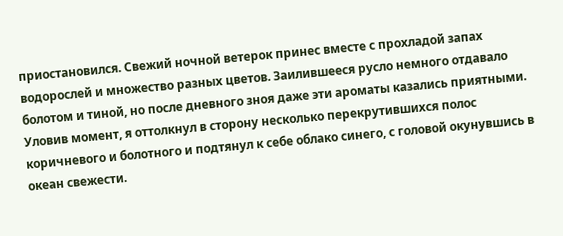приостановился. Свежий ночной ветерок принес вместе с прохладой запах водорослей и множество разных цветов. Заилившееся русло немного отдавало болотом и тиной, но после дневного зноя даже эти ароматы казались приятными. Уловив момент, я оттолкнул в сторону несколько перекрутившихся полос коричневого и болотного и подтянул к себе облако синего, с головой окунувшись в океан свежести.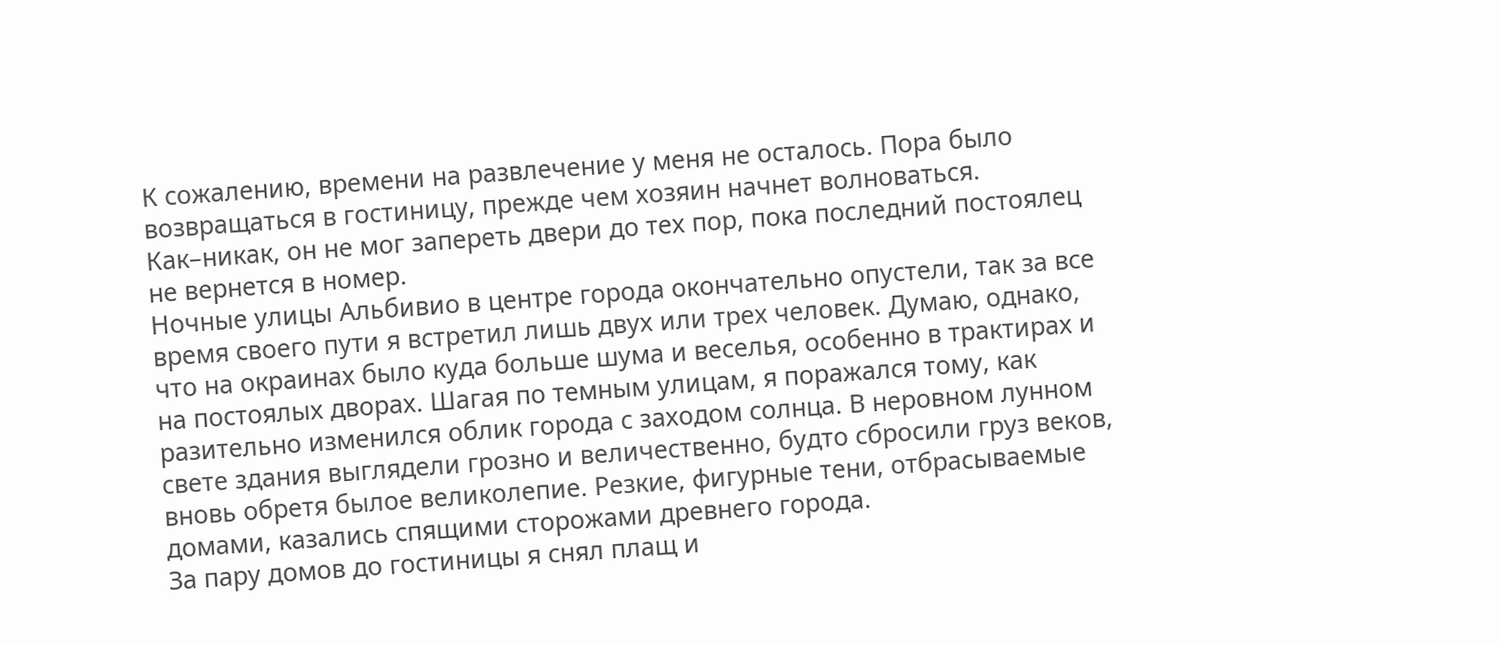К сожалению, времени на развлечение у меня не осталось. Пора было возвращаться в гостиницу, прежде чем хозяин начнет волноваться. Как–никак, он не мог запереть двери до тех пор, пока последний постоялец не вернется в номер.
Ночные улицы Альбивио в центре города окончательно опустели, так за все время своего пути я встретил лишь двух или трех человек. Думаю, однако, что на окраинах было куда больше шума и веселья, особенно в трактирах и на постоялых дворах. Шагая по темным улицам, я поражался тому, как разительно изменился облик города с заходом солнца. В неровном лунном свете здания выглядели грозно и величественно, будто сбросили груз веков, вновь обретя былое великолепие. Резкие, фигурные тени, отбрасываемые домами, казались спящими сторожами древнего города.
За пару домов до гостиницы я снял плащ и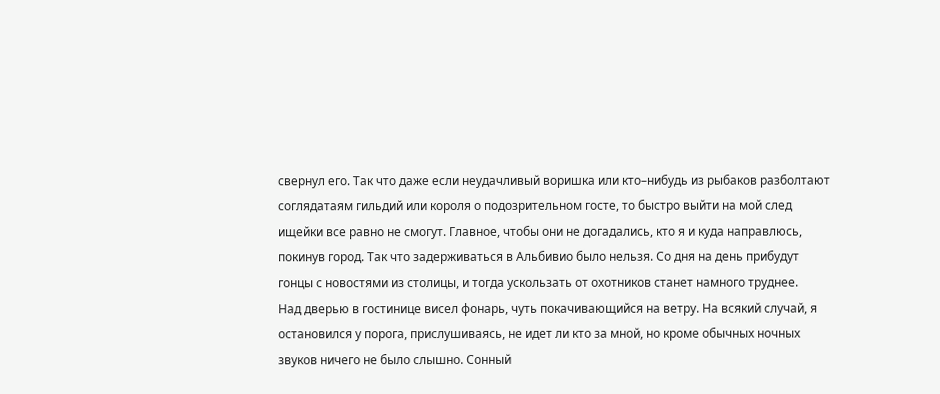свернул его. Так что даже если неудачливый воришка или кто–нибудь из рыбаков разболтают соглядатаям гильдий или короля о подозрительном госте, то быстро выйти на мой след ищейки все равно не смогут. Главное, чтобы они не догадались, кто я и куда направлюсь, покинув город. Так что задерживаться в Альбивио было нельзя. Со дня на день прибудут гонцы с новостями из столицы, и тогда ускользать от охотников станет намного труднее.
Над дверью в гостинице висел фонарь, чуть покачивающийся на ветру. На всякий случай, я остановился у порога, прислушиваясь, не идет ли кто за мной, но кроме обычных ночных звуков ничего не было слышно. Сонный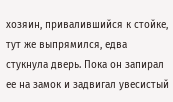хозяин, привалившийся к стойке, тут же выпрямился, едва стукнула дверь. Пока он запирал ее на замок и задвигал увесистый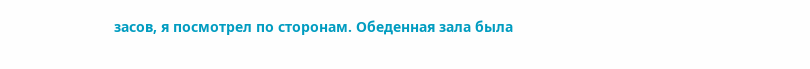засов, я посмотрел по сторонам. Обеденная зала была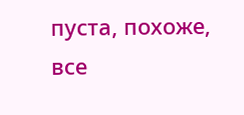пуста, похоже, все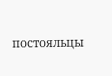постояльцы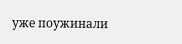уже поужинали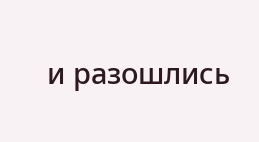и разошлись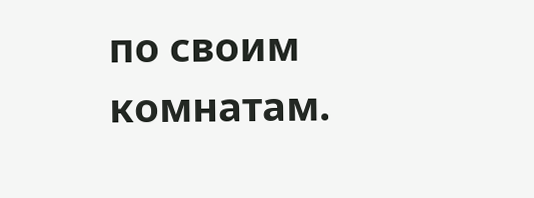по своим комнатам.